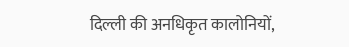दिल्ली की अनधिकृत कालोनियों,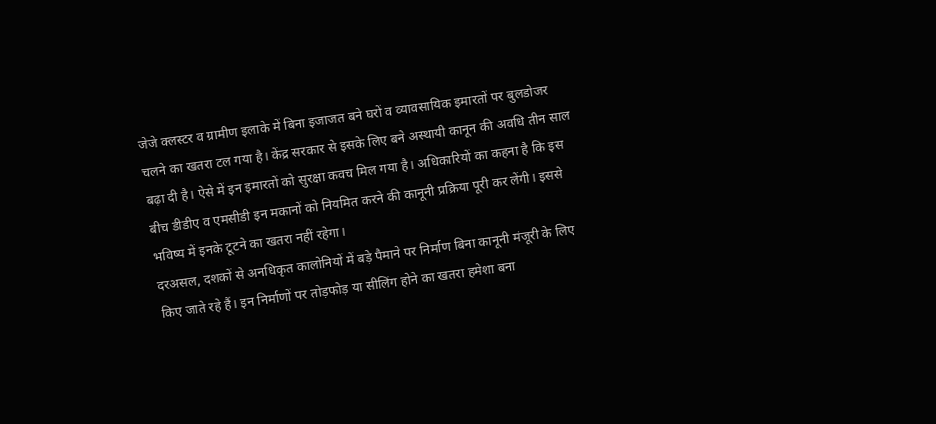जेजे क्लस्टर व ग्रामीण इलाके में बिना इजाजत बने घरों व व्यावसायिक इमारतों पर बुलडोजर चलने का खतरा टल गया है। केंद्र सरकार से इसके लिए बने अस्थायी कानून की अवधि तीन साल बढ़ा दी है। ऐसे में इन इमारतों को सुरक्षा कवच मिल गया है। अधिकारियों का कहना है कि इस बीच डीडीए व एमसीडी इन मकानों को नियमित करने की कानूनी प्रक्रिया पूरी कर लेंगी। इससे भविष्य में इनके टूटने का खतरा नहीं रहेगा।
दरअसल, दशकों से अनधिकृत कालोनियों में बड़े पैमाने पर निर्माण बिना कानूनी मंजूरी के लिए किए जाते रहे हैं। इन निर्माणों पर तोड़फोड़ या सीलिंग होने का खतरा हमेशा बना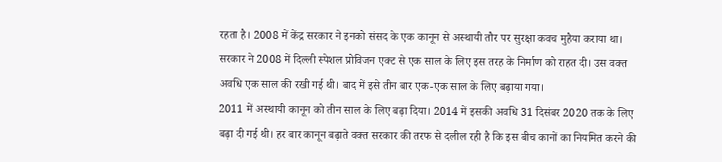रहता है। 2008 में केंद्र सरकार ने इनको संसद के एक कानून से अस्थायी तौर पर सुरक्षा कवच मुहैया कराया था। सरकार ने 2008 में दिल्ली स्पेशल प्रोविजन एक्ट से एक साल के लिए इस तरह के निर्माण को राहत दी। उस वक्त अवधि एक साल की रखी गई थी। बाद में इसे तीन बार एक-एक साल के लिए बढ़ाया गया।
2011 में अस्थायी कानून को तीन साल के लिए बढ़ा दिया। 2014 में इसकी अवधि 31 दिसंबर 2020 तक के लिए बढ़ा दी गई थी। हर बार कानून बढ़ाते वक्त सरकार की तरफ से दलील रही है कि इस बीच कानों का नियमित करने की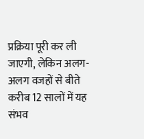प्रक्रिया पूरी कर ली जाएगी, लेकिन अलग-अलग वजहों से बीते करीब 12 सालों में यह संभव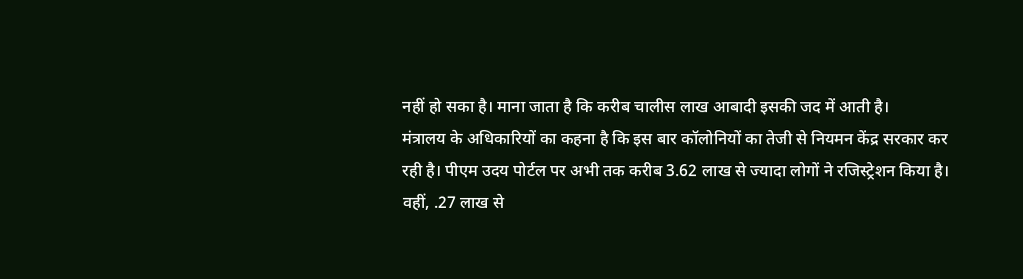नहीं हो सका है। माना जाता है कि करीब चालीस लाख आबादी इसकी जद में आती है।
मंत्रालय के अधिकारियों का कहना है कि इस बार कॉलोनियों का तेजी से नियमन केंद्र सरकार कर रही है। पीएम उदय पोर्टल पर अभी तक करीब 3.62 लाख से ज्यादा लोगों ने रजिस्ट्रेशन किया है। वहीं, .27 लाख से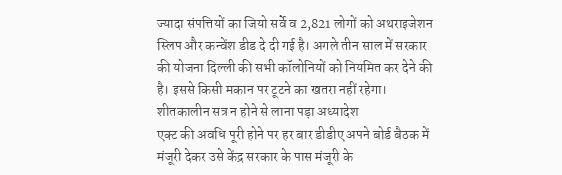ज्यादा संपत्तियों का जियो सर्वे व 2,821 लोगों को अथराइजेशन स्लिप और कन्वेंश डीड दे दी गई है। अगले तीन साल में सरकार की योजना दिल्ली की सभी कॉलोनियों को नियमित कर देने की है। इससे किसी मकान पर टूटने का खतरा नहीं रहेगा।
शीतकालीन सत्र न होने से लाना पड़ा अध्यादेश
एक्ट की अवधि पूरी होने पर हर बार डीडीए अपने बोर्ड बैठक में मंजूरी देकर उसे केंद्र सरकार के पास मंजूरी के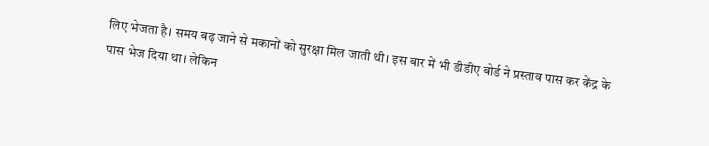लिए भेजता है। समय बढ़ जाने से मकानों को सुरक्षा मिल जाती थी। इस बार में भी डीडीए बोर्ड ने प्रस्ताव पास कर केंद्र के पास भेज दिया था। लेकिन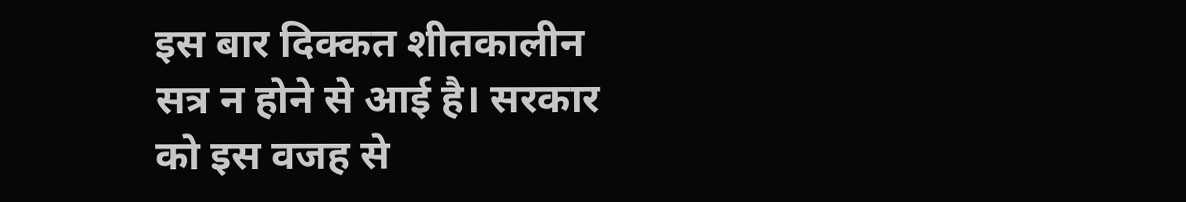इस बार दिक्कत शीतकालीन सत्र न होने से आई है। सरकार को इस वजह से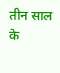तीन साल के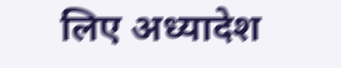लिए अध्यादेश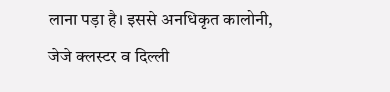लाना पड़ा है। इससे अनधिकृत कालोनी, जेजे क्लस्टर व दिल्ली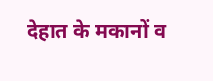देहात के मकानों व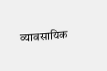व्यावसायिक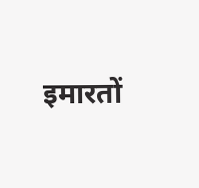इमारतों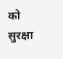को सुरक्षा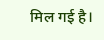मिल गई है।